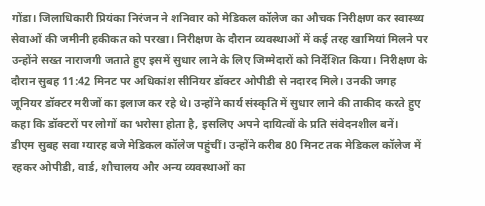गोंडा। जिलाधिकारी प्रियंका निरंजन ने शनिवार को मेडिकल कॉलेज का औचक निरीक्षण कर स्वास्थ्य सेवाओं की जमीनी हकीकत को परखा। निरीक्षण के दौरान व्यवस्थाओं में कई तरह खामियां मिलने पर उन्होंने सख्त नाराजगी जताते हुए इसमें सुधार लाने के लिए जिम्मेदारों को निर्देशित किया। निरीक्षण के दौरान सुबह 11:42 मिनट पर अधिकांश सीनियर डॉक्टर ओपीडी से नदारद मिले। उनकी जगह जूनियर डॉक्टर मरीजों का इलाज कर रहे थे। उन्होंने कार्य संस्कृति में सुधार लाने की ताकीद करते हुए कहा कि डॉक्टरों पर लोगों का भरोसा होता है, इसलिए अपने दायित्वों के प्रति संवेदनशील बनें।
डीएम सुबह सवा ग्यारह बजे मेडिकल कॉलेज पहुंचीं। उन्होंने करीब 80 मिनट तक मेडिकल कॉलेज में रहकर ओपीडी, वार्ड, शौचालय और अन्य व्यवस्थाओं का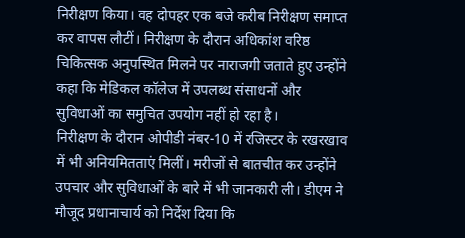निरीक्षण किया। वह दोपहर एक बजे करीब निरीक्षण समाप्त कर वापस लौटीं। निरीक्षण के दौरान अधिकांश वरिष्ठ चिकित्सक अनुपस्थित मिलने पर नाराजगी जताते हुए उन्होंने कहा कि मेडिकल कॉलेज में उपलब्ध संसाधनों और सुविधाओं का समुचित उपयोग नहीं हो रहा है।
निरीक्षण के दौरान ओपीडी नंबर-10 में रजिस्टर के रखरखाव में भी अनियमितताएं मिलीं। मरीजों से बातचीत कर उन्होंने उपचार और सुविधाओं के बारे में भी जानकारी ली। डीएम ने मौजूद प्रधानाचार्य को निर्देश दिया कि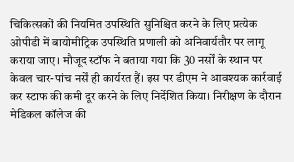चिकित्सकों की नियमित उपस्थिति सुनिश्चित करने के लिए प्रत्येक ओपीडी में बायोमीट्रिक उपस्थिति प्रणाली को अनिवार्यतौर पर लागू कराया जाए। मौजूद स्टॉफ ने बताया गया कि 30 नर्सों के स्थान पर केवल चार-पांच नर्सें ही कार्यरत हैं। इस पर डीएम ने आवश्यक कार्रवाई कर स्टाफ की कमी दूर करने के लिए निर्देशित किया। निरीक्षण के दौरान मेडिकल कॉलेज की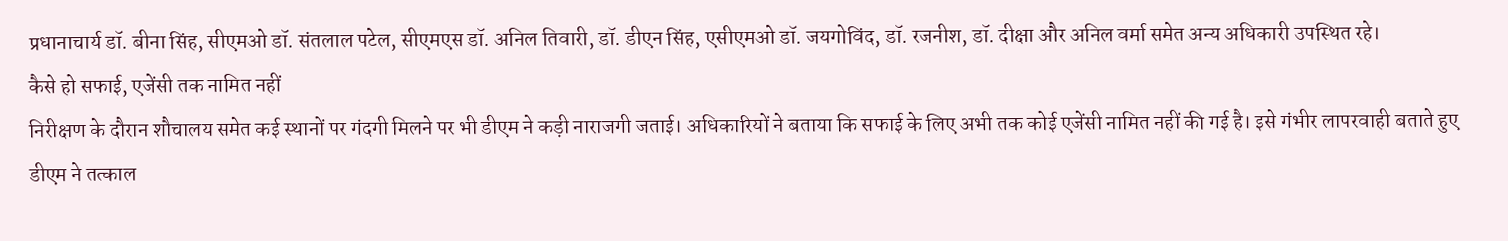प्रधानाचार्य डॉ. बीना सिंह, सीएमओ डॉ. संतलाल पटेल, सीएमएस डॉ. अनिल तिवारी, डॉ. डीएन सिंह, एसीएमओ डॉ. जयगोविंद, डॉ. रजनीश, डॉ. दीक्षा और अनिल वर्मा समेत अन्य अधिकारी उपस्थित रहे।
कैसे हो सफाई, एजेंसी तक नामित नहीं
निरीक्षण के दौरान शौचालय समेत कई स्थानों पर गंदगी मिलने पर भी डीएम ने कड़ी नाराजगी जताई। अधिकारियों ने बताया कि सफाई के लिए अभी तक कोई एजेंसी नामित नहीं की गई है। इसे गंभीर लापरवाही बताते हुए डीएम ने तत्काल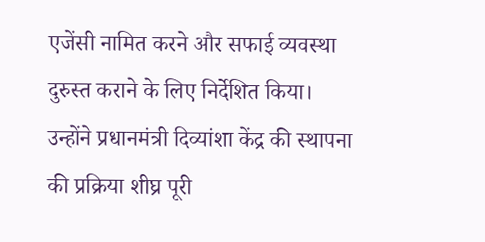एजेंसी नामित करने और सफाई व्यवस्था दुरुस्त कराने के लिए निर्देशित किया। उन्होंने प्रधानमंत्री दिव्यांशा केंद्र की स्थापना की प्रक्रिया शीघ्र पूरी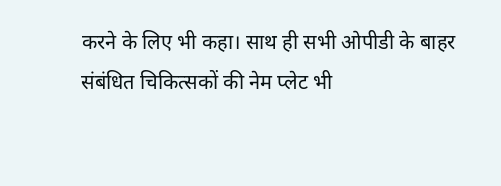करने के लिए भी कहा। साथ ही सभी ओपीडी के बाहर संबंधित चिकित्सकों की नेम प्लेट भी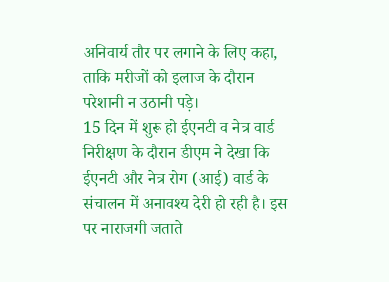अनिवार्य तौर पर लगाने के लिए कहा, ताकि मरीजों को इलाज के दौरान परेशानी न उठानी पड़े।
15 दिन में शुरू हो ईएनटी व नेत्र वार्ड
निरीक्षण के दौरान डीएम ने देखा कि ईएनटी और नेत्र रोग (आई) वार्ड के संचालन में अनावश्य देरी हो रही है। इस पर नाराजगी जताते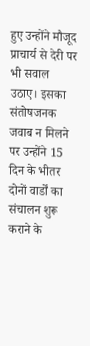हुए उन्होंने मौजूद प्राचार्य से देरी पर भी सवाल उठाए। इसका संतोषजनक जवाब न मिलने पर उन्होंने 15 दिन के भीतर दोनों वार्डों का संचालन शुरू कराने के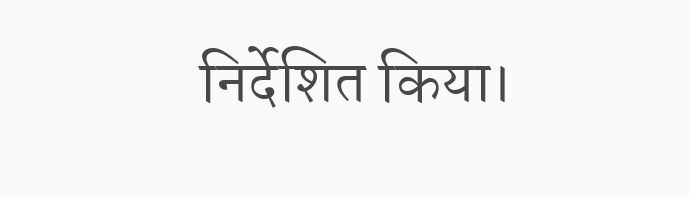निर्देशित किया।